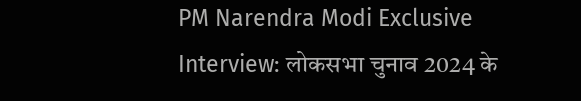PM Narendra Modi Exclusive Interview: लोकसभा चुनाव 2024 के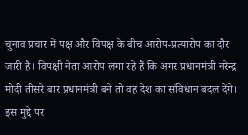चुनाव प्रचार में पक्ष और विपक्ष के बीच आरोप-प्रत्यारोप का दौर जारी है। विपक्षी नेता आरोप लगा रहे हैं कि अगर प्रधानमंत्री नरेन्द्र मोदी तीसरे बार प्रधानमंत्री बने तो वह देश का संविधान बदल देंगे। इस मुद्दे पर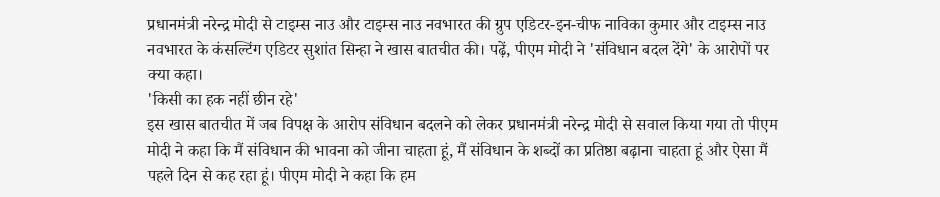प्रधानमंत्री नरेन्द्र मोदी से टाइम्स नाउ और टाइम्स नाउ नवभारत की ग्रुप एडिटर-इन-चीफ नाविका कुमार और टाइम्स नाउ नवभारत के कंसल्टिंग एडिटर सुशांत सिन्हा ने खास बातचीत की। पढ़ें, पीएम मोदी ने 'संविधान बदल देंगे' के आरोपों पर क्या कहा।
'किसी का हक नहीं छीन रहे'
इस खास बातचीत में जब विपक्ष के आरोप संविधान बदलने को लेकर प्रधानमंत्री नरेन्द्र मोदी से सवाल किया गया तो पीएम मोदी ने कहा कि मैं संविधान की भावना को जीना चाहता हूं, मैं संविधान के शब्दों का प्रतिष्ठा बढ़ाना चाहता हूं और ऐसा मैं पहले दिन से कह रहा हूं। पीएम मोदी ने कहा कि हम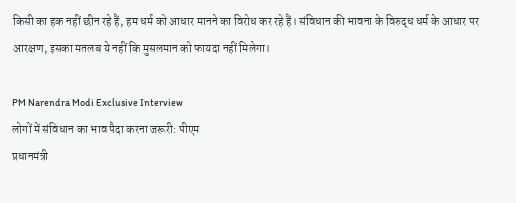किसी का हक नहीं छीन रहे हैं, हम धर्म को आधार मानने का विरोध कर रहे हैं। संविधान की भावना के विरुद्ध धर्म के आधार पर आरक्षण, इसका मतलब ये नहीं कि मुसलमान को फायदा नहीं मिलेगा।

PM Narendra Modi Exclusive Interview
लोगों में संविधान का भाव पैदा करना जरूरी: पीएम
प्रधानमंत्री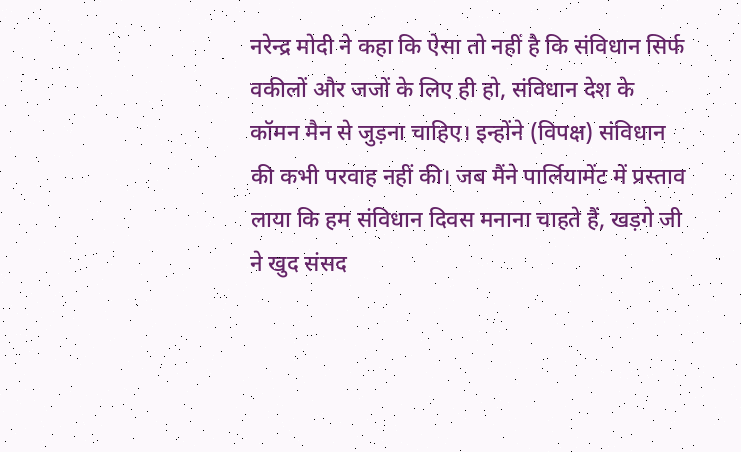नरेन्द्र मोदी ने कहा कि ऐसा तो नहीं है कि संविधान सिर्फ वकीलों और जजों के लिए ही हो, संविधान देश के कॉमन मैन से जुड़ना चाहिए। इन्होंने (विपक्ष) संविधान की कभी परवाह नहीं की। जब मैंने पार्लियामेंट में प्रस्ताव लाया कि हम संविधान दिवस मनाना चाहते हैं, खड़गे जी ने खुद संसद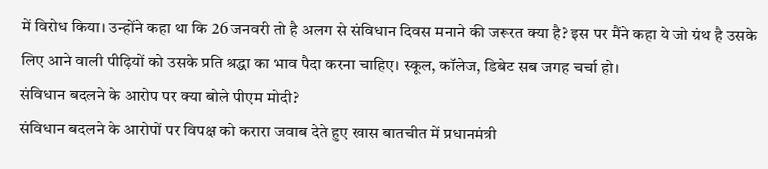में विरोध किया। उन्होंने कहा था कि 26 जनवरी तो है अलग से संविधान दिवस मनाने की जरूरत क्या है? इस पर मैंने कहा ये जो ग्रंथ है उसके लिए आने वाली पीढ़ियों को उसके प्रति श्रद्धा का भाव पैदा करना चाहिए। स्कूल, कॉलेज, डिबेट सब जगह चर्चा हो।
संविधान बदलने के आरोप पर क्या बोले पीएम मोदी?
संविधान बदलने के आरोपों पर विपक्ष को करारा जवाब देते हुए खास बातचीत में प्रधानमंत्री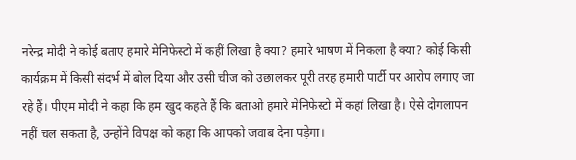नरेन्द्र मोदी ने कोई बताए हमारे मेनिफेस्टो में कहीं लिखा है क्या? हमारे भाषण में निकला है क्या? कोई किसी कार्यक्रम में किसी संदर्भ में बोल दिया और उसी चीज को उछालकर पूरी तरह हमारी पार्टी पर आरोप लगाए जा रहे हैं। पीएम मोदी ने कहा कि हम खुद कहते हैं कि बताओ हमारे मेनिफेस्टो में कहां लिखा है। ऐसे दोगलापन नहीं चल सकता है, उन्होंने विपक्ष को कहा कि आपको जवाब देना पड़ेगा।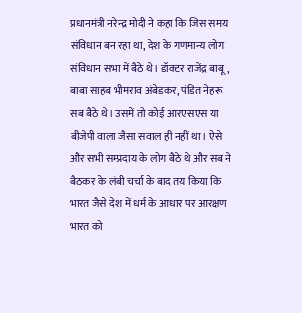प्रधानमंत्री नरेन्द्र मोदी ने कहा कि जिस समय संविधान बन रहा था, देश के गणमान्य लोग संविधान सभा में बैठे थे। डॉक्टर राजेंद्र बाबू, बाबा साहब भीमराव अंबेडकर, पंडित नेहरू सब बैठे थे। उसमें तो कोई आरएसएस या बीजेपी वाला जैसा सवाल ही नहीं था। ऐसे और सभी सम्प्रदाय के लोग बैठे थे और सब ने बैठकर के लंबी चर्चा के बाद तय किया कि भारत जैसे देश में धर्म के आधार पर आरक्षण भारत को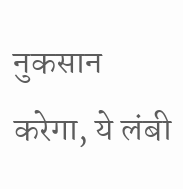नुकसान करेगा, ये लंबी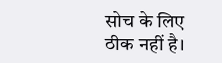सोच के लिए ठीक नहीं है।